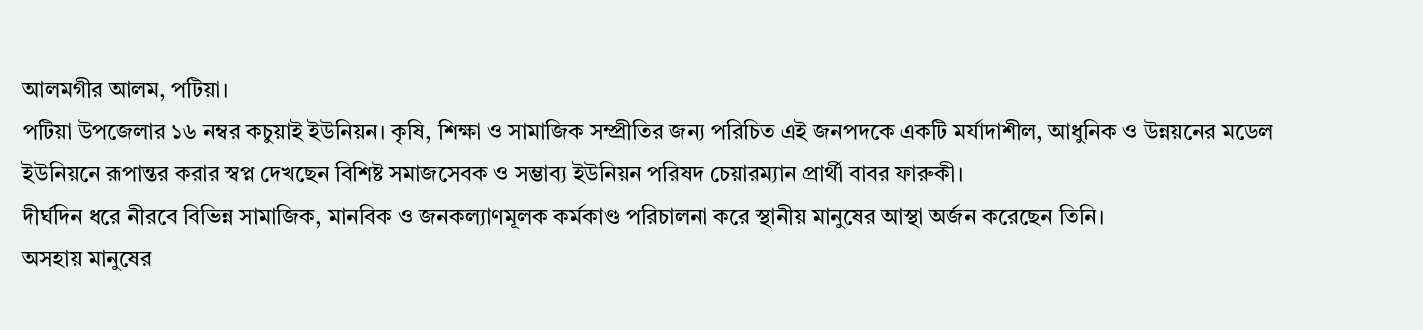আলমগীর আলম, পটিয়া।
পটিয়া উপজেলার ১৬ নম্বর কচুয়াই ইউনিয়ন। কৃষি, শিক্ষা ও সামাজিক সম্প্রীতির জন্য পরিচিত এই জনপদকে একটি মর্যাদাশীল, আধুনিক ও উন্নয়নের মডেল ইউনিয়নে রূপান্তর করার স্বপ্ন দেখছেন বিশিষ্ট সমাজসেবক ও সম্ভাব্য ইউনিয়ন পরিষদ চেয়ারম্যান প্রার্থী বাবর ফারুকী।
দীর্ঘদিন ধরে নীরবে বিভিন্ন সামাজিক, মানবিক ও জনকল্যাণমূলক কর্মকাণ্ড পরিচালনা করে স্থানীয় মানুষের আস্থা অর্জন করেছেন তিনি।
অসহায় মানুষের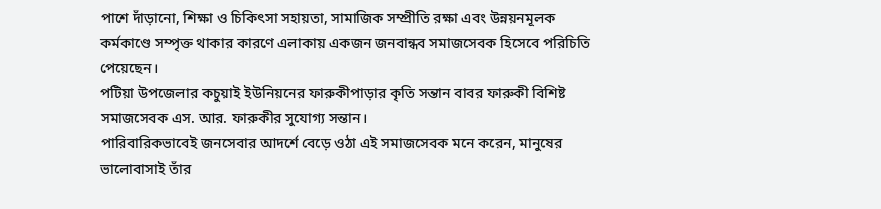পাশে দাঁড়ানো, শিক্ষা ও চিকিৎসা সহায়তা, সামাজিক সম্প্রীতি রক্ষা এবং উন্নয়নমূলক কর্মকাণ্ডে সম্পৃক্ত থাকার কারণে এলাকায় একজন জনবান্ধব সমাজসেবক হিসেবে পরিচিতি পেয়েছেন।
পটিয়া উপজেলার কচুয়াই ইউনিয়নের ফারুকীপাড়ার কৃতি সন্তান বাবর ফারুকী বিশিষ্ট সমাজসেবক এস. আর. ফারুকীর সুযোগ্য সন্তান।
পারিবারিকভাবেই জনসেবার আদর্শে বেড়ে ওঠা এই সমাজসেবক মনে করেন, মানুষের ভালোবাসাই তাঁর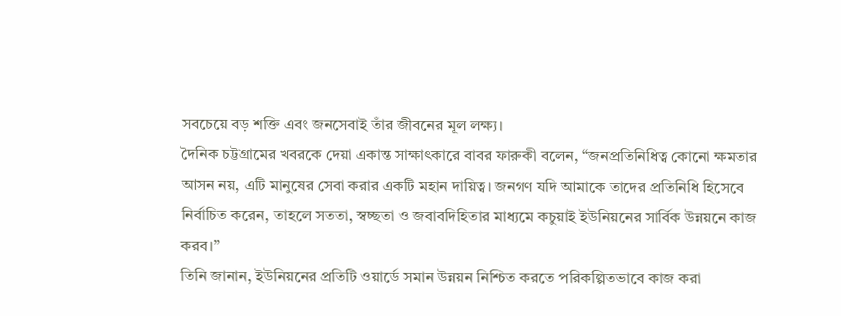সবচেয়ে বড় শক্তি এবং জনসেবাই তাঁর জীবনের মূল লক্ষ্য।
দৈনিক চট্টগ্রামের খবরকে দেয়া একান্ত সাক্ষাৎকারে বাবর ফারুকী বলেন, “জনপ্রতিনিধিত্ব কোনো ক্ষমতার আসন নয়, এটি মানুষের সেবা করার একটি মহান দায়িত্ব। জনগণ যদি আমাকে তাদের প্রতিনিধি হিসেবে নির্বাচিত করেন, তাহলে সততা, স্বচ্ছতা ও জবাবদিহিতার মাধ্যমে কচুয়াই ইউনিয়নের সার্বিক উন্নয়নে কাজ করব।”
তিনি জানান, ইউনিয়নের প্রতিটি ওয়ার্ডে সমান উন্নয়ন নিশ্চিত করতে পরিকল্পিতভাবে কাজ করা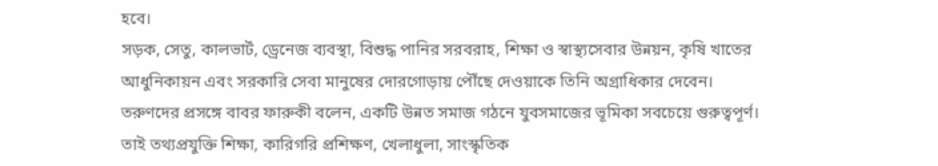হবে।
সড়ক, সেতু, কালভার্ট, ড্রেনেজ ব্যবস্থা, বিশুদ্ধ পানির সরবরাহ, শিক্ষা ও স্বাস্থ্যসেবার উন্নয়ন, কৃষি খাতের আধুনিকায়ন এবং সরকারি সেবা মানুষের দোরগোড়ায় পৌঁছে দেওয়াকে তিনি অগ্রাধিকার দেবেন।
তরুণদের প্রসঙ্গে বাবর ফারুকী বলেন, একটি উন্নত সমাজ গঠনে যুবসমাজের ভূমিকা সবচেয়ে গুরুত্বপূর্ণ।
তাই তথ্যপ্রযুক্তি শিক্ষা, কারিগরি প্রশিক্ষণ, খেলাধুলা, সাংস্কৃতিক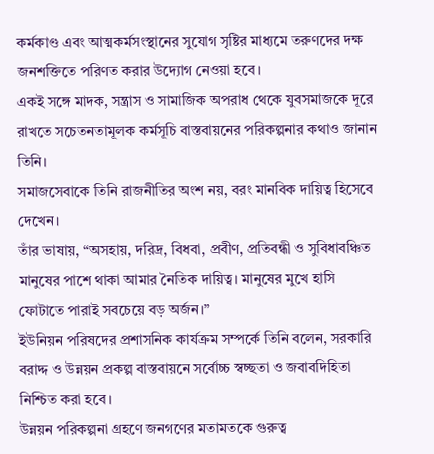কর্মকাণ্ড এবং আত্মকর্মসংস্থানের সুযোগ সৃষ্টির মাধ্যমে তরুণদের দক্ষ জনশক্তিতে পরিণত করার উদ্যোগ নেওয়া হবে।
একই সঙ্গে মাদক, সন্ত্রাস ও সামাজিক অপরাধ থেকে যুবসমাজকে দূরে রাখতে সচেতনতামূলক কর্মসূচি বাস্তবায়নের পরিকল্পনার কথাও জানান তিনি।
সমাজসেবাকে তিনি রাজনীতির অংশ নয়, বরং মানবিক দায়িত্ব হিসেবে দেখেন।
তাঁর ভাষায়, “অসহায়, দরিদ্র, বিধবা, প্রবীণ, প্রতিবন্ধী ও সুবিধাবঞ্চিত মানুষের পাশে থাকা আমার নৈতিক দায়িত্ব। মানুষের মুখে হাসি ফোটাতে পারাই সবচেয়ে বড় অর্জন।”
ইউনিয়ন পরিষদের প্রশাসনিক কার্যক্রম সম্পর্কে তিনি বলেন, সরকারি বরাদ্দ ও উন্নয়ন প্রকল্প বাস্তবায়নে সর্বোচ্চ স্বচ্ছতা ও জবাবদিহিতা নিশ্চিত করা হবে।
উন্নয়ন পরিকল্পনা গ্রহণে জনগণের মতামতকে গুরুত্ব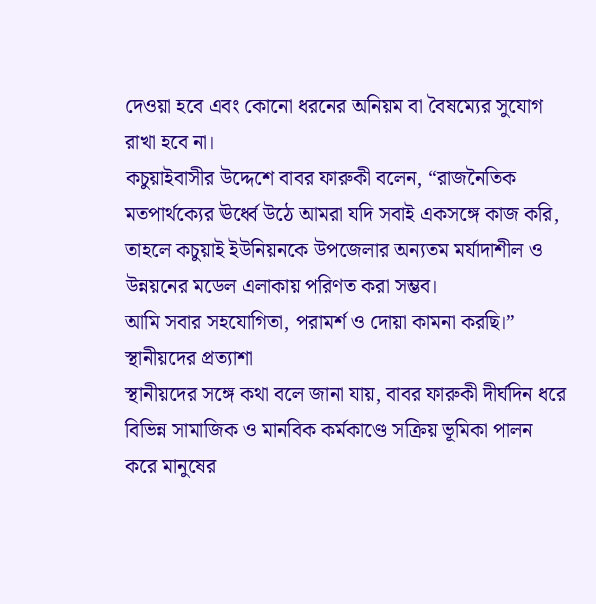দেওয়া হবে এবং কোনো ধরনের অনিয়ম বা বৈষম্যের সুযোগ রাখা হবে না।
কচুয়াইবাসীর উদ্দেশে বাবর ফারুকী বলেন, “রাজনৈতিক মতপার্থক্যের ঊর্ধ্বে উঠে আমরা যদি সবাই একসঙ্গে কাজ করি, তাহলে কচুয়াই ইউনিয়নকে উপজেলার অন্যতম মর্যাদাশীল ও উন্নয়নের মডেল এলাকায় পরিণত করা সম্ভব।
আমি সবার সহযোগিতা, পরামর্শ ও দোয়া কামনা করছি।”
স্থানীয়দের প্রত্যাশা
স্থানীয়দের সঙ্গে কথা বলে জানা যায়, বাবর ফারুকী দীর্ঘদিন ধরে বিভিন্ন সামাজিক ও মানবিক কর্মকাণ্ডে সক্রিয় ভূমিকা পালন করে মানুষের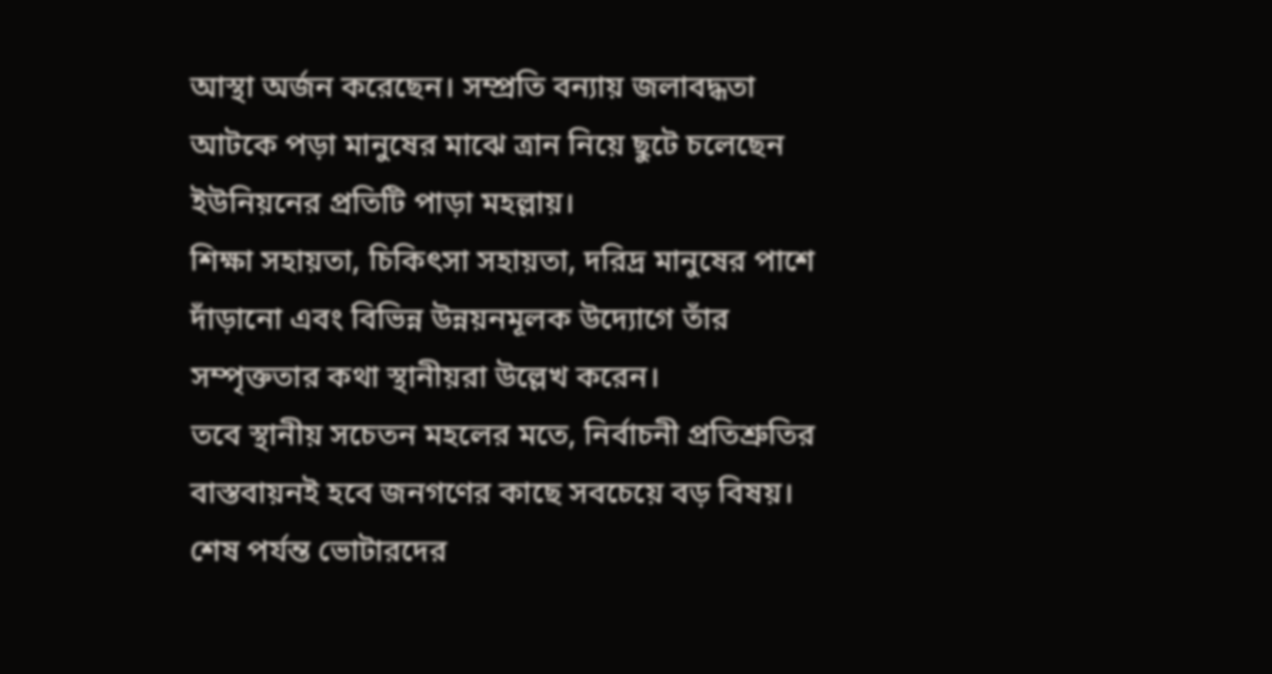আস্থা অর্জন করেছেন। সম্প্রতি বন্যায় জলাবদ্ধতা আটকে পড়া মানুষের মাঝে ত্রান নিয়ে ছুটে চলেছেন ইউনিয়নের প্রতিটি পাড়া মহল্লায়।
শিক্ষা সহায়তা, চিকিৎসা সহায়তা, দরিদ্র মানুষের পাশে দাঁড়ানো এবং বিভিন্ন উন্নয়নমূলক উদ্যোগে তাঁর সম্পৃক্ততার কথা স্থানীয়রা উল্লেখ করেন।
তবে স্থানীয় সচেতন মহলের মতে, নির্বাচনী প্রতিশ্রুতির বাস্তবায়নই হবে জনগণের কাছে সবচেয়ে বড় বিষয়।
শেষ পর্যন্ত ভোটারদের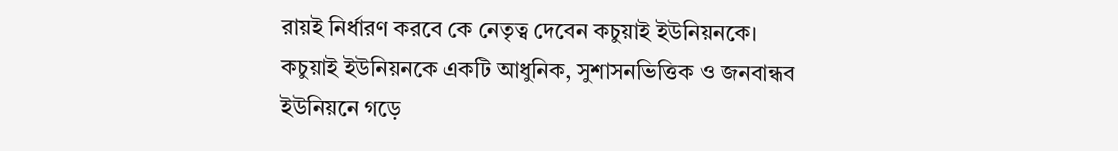রায়ই নির্ধারণ করবে কে নেতৃত্ব দেবেন কচুয়াই ইউনিয়নকে।
কচুয়াই ইউনিয়নকে একটি আধুনিক, সুশাসনভিত্তিক ও জনবান্ধব ইউনিয়নে গড়ে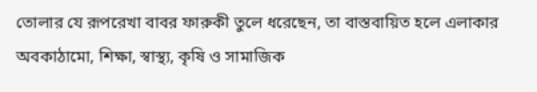তোলার যে রূপরেখা বাবর ফারুকী তুলে ধরেছেন, তা বাস্তবায়িত হলে এলাকার অবকাঠামো, শিক্ষা, স্বাস্থ্য, কৃষি ও সামাজিক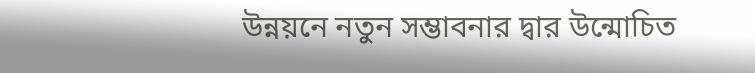উন্নয়নে নতুন সম্ভাবনার দ্বার উন্মোচিত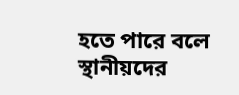হতে পারে বলে স্থানীয়দের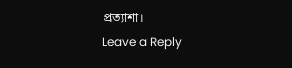প্রত্যাশা।
Leave a Reply